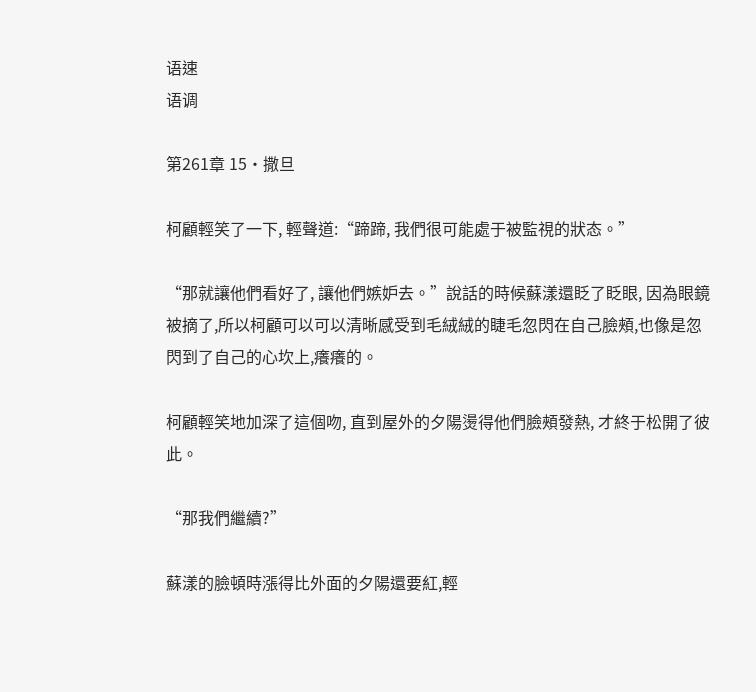语速
语调

第261章 15·撒旦

柯顧輕笑了一下, 輕聲道:“蹄蹄, 我們很可能處于被監視的狀态。”

“那就讓他們看好了, 讓他們嫉妒去。”說話的時候蘇漾還眨了眨眼, 因為眼鏡被摘了,所以柯顧可以可以清晰感受到毛絨絨的睫毛忽閃在自己臉頰,也像是忽閃到了自己的心坎上,癢癢的。

柯顧輕笑地加深了這個吻, 直到屋外的夕陽燙得他們臉頰發熱, 才終于松開了彼此。

“那我們繼續?”

蘇漾的臉頓時漲得比外面的夕陽還要紅,輕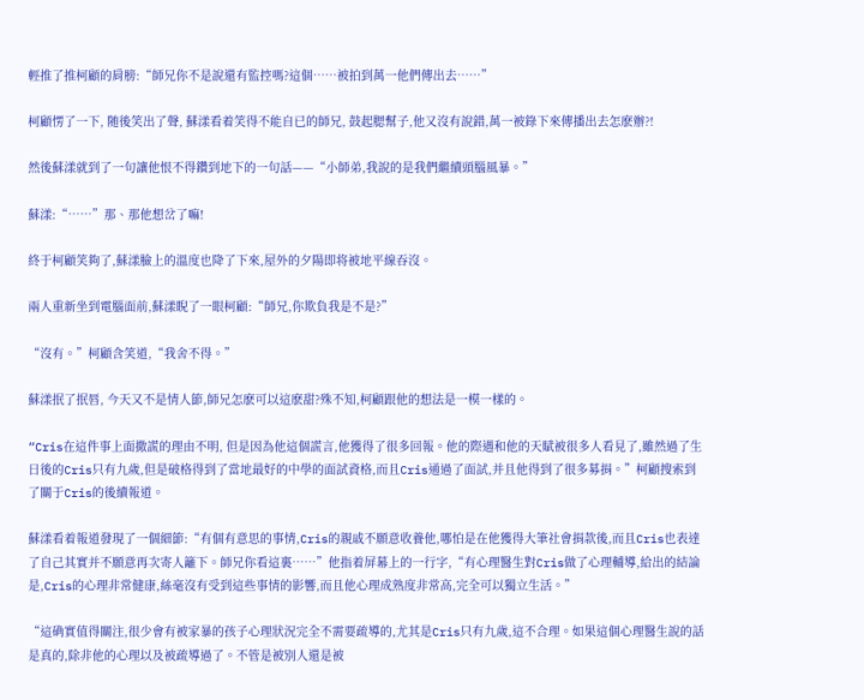輕推了推柯顧的肩膀:“師兄你不是說還有監控嗎?這個……被拍到萬一他們傳出去……”

柯顧愣了一下, 随後笑出了聲, 蘇漾看着笑得不能自已的師兄, 鼓起腮幫子,他又沒有說錯,萬一被錄下來傳播出去怎麽辦?!

然後蘇漾就到了一句讓他恨不得鑽到地下的一句話——“小師弟,我說的是我們繼續頭腦風暴。”

蘇漾:“……”那、那他想岔了嘛!

終于柯顧笑夠了,蘇漾臉上的溫度也降了下來,屋外的夕陽即将被地平線吞沒。

兩人重新坐到電腦面前,蘇漾睨了一眼柯顧:“師兄,你欺負我是不是?”

“沒有。”柯顧含笑道,“我舍不得。”

蘇漾抿了抿唇, 今天又不是情人節,師兄怎麽可以這麽甜?殊不知,柯顧跟他的想法是一模一樣的。

“Cris在這件事上面撒謊的理由不明, 但是因為他這個謊言,他獲得了很多回報。他的際遇和他的天賦被很多人看見了,雖然過了生日後的Cris只有九歲,但是破格得到了當地最好的中學的面試資格,而且Cris通過了面試,并且他得到了很多募捐。”柯顧搜索到了關于Cris的後續報道。

蘇漾看着報道發現了一個細節:“有個有意思的事情,Cris的親戚不願意收養他,哪怕是在他獲得大筆社會捐款後,而且Cris也表達了自己其實并不願意再次寄人籬下。師兄你看這裏……”他指着屏幕上的一行字,“有心理醫生對Cris做了心理輔導,給出的結論是,Cris的心理非常健康,絲毫沒有受到這些事情的影響,而且他心理成熟度非常高,完全可以獨立生活。”

“這确實值得關注,很少會有被家暴的孩子心理狀況完全不需要疏導的,尤其是Cris只有九歲,這不合理。如果這個心理醫生說的話是真的,除非他的心理以及被疏導過了。不管是被別人還是被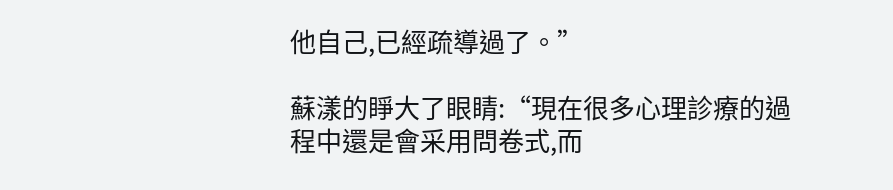他自己,已經疏導過了。”

蘇漾的睜大了眼睛:“現在很多心理診療的過程中還是會采用問卷式,而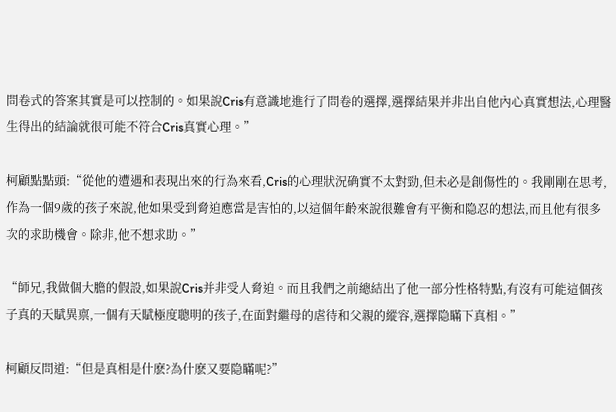問卷式的答案其實是可以控制的。如果說Cris有意識地進行了問卷的選擇,選擇結果并非出自他內心真實想法,心理醫生得出的結論就很可能不符合Cris真實心理。”

柯顧點點頭:“從他的遭遇和表現出來的行為來看,Cris的心理狀況确實不太對勁,但未必是創傷性的。我剛剛在思考,作為一個9歲的孩子來說,他如果受到脅迫應當是害怕的,以這個年齡來說很難會有平衡和隐忍的想法,而且他有很多次的求助機會。除非,他不想求助。”

“師兄,我做個大膽的假設,如果說Cris并非受人脅迫。而且我們之前總結出了他一部分性格特點,有沒有可能這個孩子真的天賦異禀,一個有天賦極度聰明的孩子,在面對繼母的虐待和父親的縱容,選擇隐瞞下真相。”

柯顧反問道:“但是真相是什麽?為什麽又要隐瞞呢?”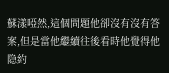蘇漾啞然,這個問題他卻沒有沒有答案,但是當他繼續往後看時他覺得他隐約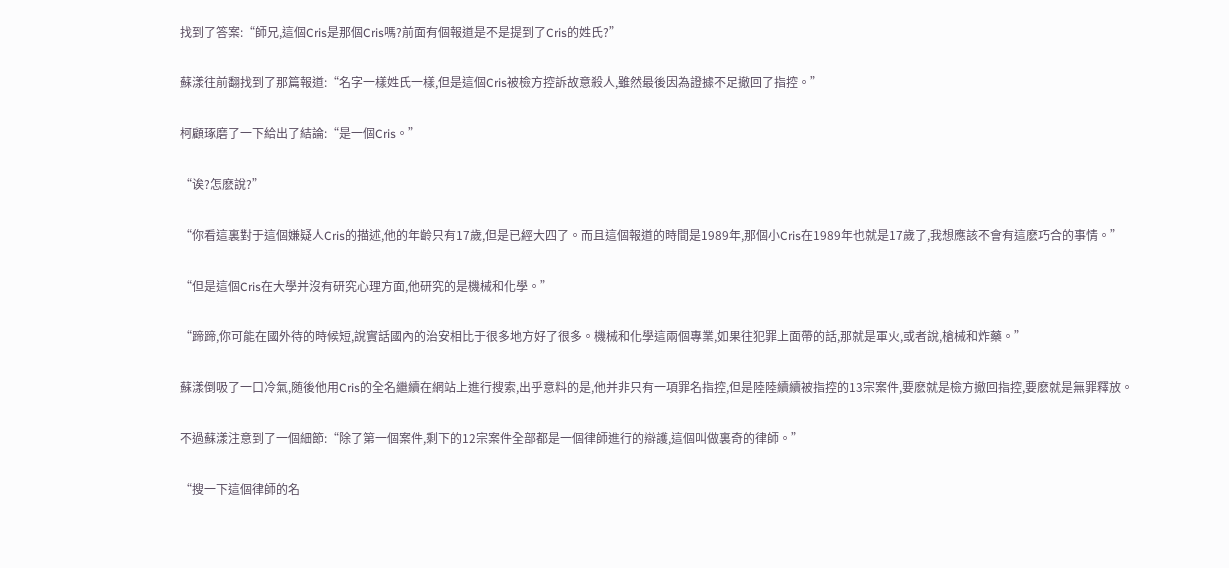找到了答案:“師兄,這個Cris是那個Cris嗎?前面有個報道是不是提到了Cris的姓氏?”

蘇漾往前翻找到了那篇報道:“名字一樣姓氏一樣,但是這個Cris被檢方控訴故意殺人,雖然最後因為證據不足撤回了指控。”

柯顧琢磨了一下給出了結論:“是一個Cris。”

“诶?怎麽說?”

“你看這裏對于這個嫌疑人Cris的描述,他的年齡只有17歲,但是已經大四了。而且這個報道的時間是1989年,那個小Cris在1989年也就是17歲了,我想應該不會有這麽巧合的事情。”

“但是這個Cris在大學并沒有研究心理方面,他研究的是機械和化學。”

“蹄蹄,你可能在國外待的時候短,說實話國內的治安相比于很多地方好了很多。機械和化學這兩個專業,如果往犯罪上面帶的話,那就是軍火,或者說,槍械和炸藥。”

蘇漾倒吸了一口冷氣,随後他用Cris的全名繼續在網站上進行搜索,出乎意料的是,他并非只有一項罪名指控,但是陸陸續續被指控的13宗案件,要麽就是檢方撤回指控,要麽就是無罪釋放。

不過蘇漾注意到了一個細節:“除了第一個案件,剩下的12宗案件全部都是一個律師進行的辯護,這個叫做裏奇的律師。”

“搜一下這個律師的名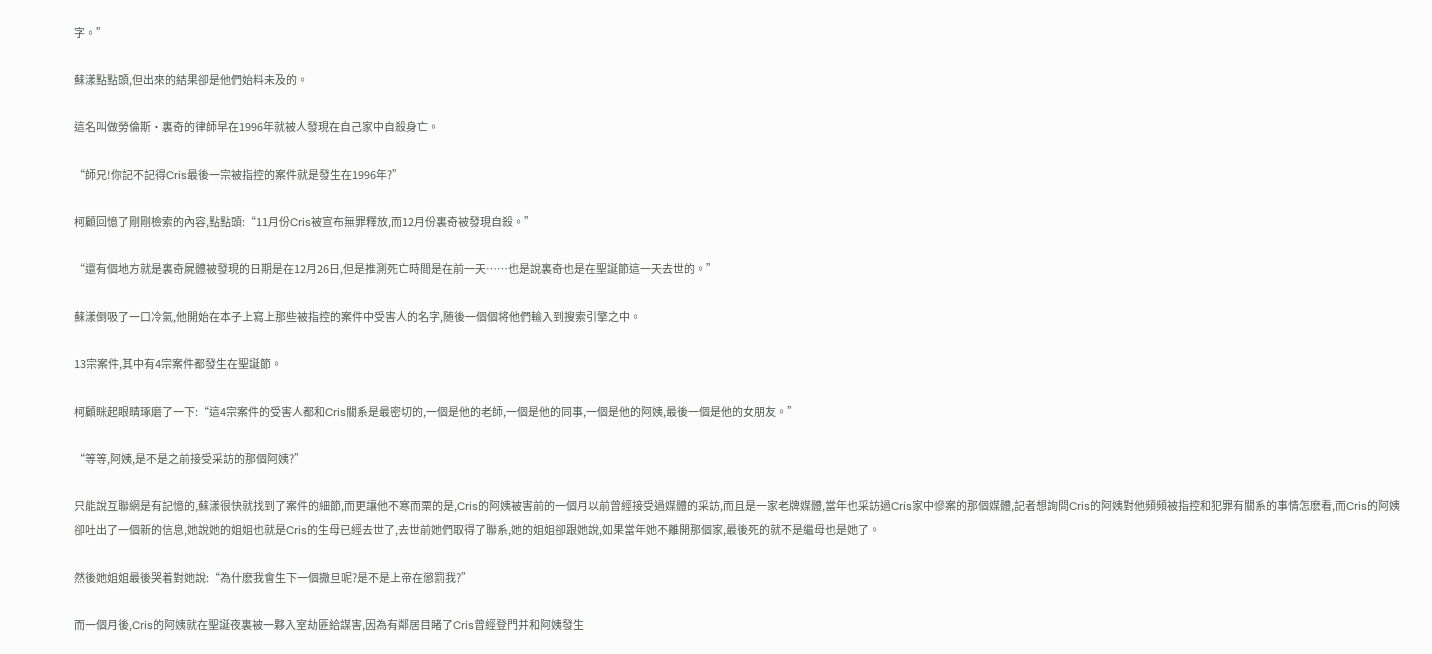字。”

蘇漾點點頭,但出來的結果卻是他們始料未及的。

這名叫做勞倫斯·裏奇的律師早在1996年就被人發現在自己家中自殺身亡。

“師兄!你記不記得Cris最後一宗被指控的案件就是發生在1996年?”

柯顧回憶了剛剛檢索的內容,點點頭:“11月份Cris被宣布無罪釋放,而12月份裏奇被發現自殺。”

“還有個地方就是裏奇屍體被發現的日期是在12月26日,但是推測死亡時間是在前一天……也是說裏奇也是在聖誕節這一天去世的。”

蘇漾倒吸了一口冷氣,他開始在本子上寫上那些被指控的案件中受害人的名字,随後一個個将他們輸入到搜索引擎之中。

13宗案件,其中有4宗案件都發生在聖誕節。

柯顧眯起眼睛琢磨了一下:“這4宗案件的受害人都和Cris關系是最密切的,一個是他的老師,一個是他的同事,一個是他的阿姨,最後一個是他的女朋友。”

“等等,阿姨,是不是之前接受采訪的那個阿姨?”

只能說互聯網是有記憶的,蘇漾很快就找到了案件的細節,而更讓他不寒而栗的是,Cris的阿姨被害前的一個月以前曾經接受過媒體的采訪,而且是一家老牌媒體,當年也采訪過Cris家中慘案的那個媒體,記者想詢問Cris的阿姨對他頻頻被指控和犯罪有關系的事情怎麽看,而Cris的阿姨卻吐出了一個新的信息,她說她的姐姐也就是Cris的生母已經去世了,去世前她們取得了聯系,她的姐姐卻跟她說,如果當年她不離開那個家,最後死的就不是繼母也是她了。

然後她姐姐最後哭着對她說:“為什麽我會生下一個撒旦呢?是不是上帝在懲罰我?”

而一個月後,Cris的阿姨就在聖誕夜裏被一夥入室劫匪給謀害,因為有鄰居目睹了Cris曾經登門并和阿姨發生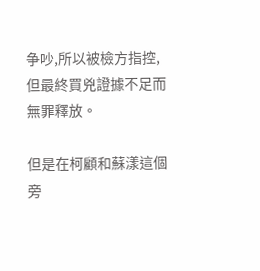争吵,所以被檢方指控,但最終買兇證據不足而無罪釋放。

但是在柯顧和蘇漾這個旁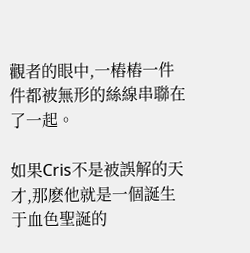觀者的眼中,一樁樁一件件都被無形的絲線串聯在了一起。

如果Cris不是被誤解的天才,那麽他就是一個誕生于血色聖誕的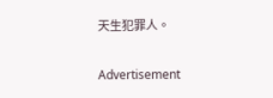天生犯罪人。

Advertisement